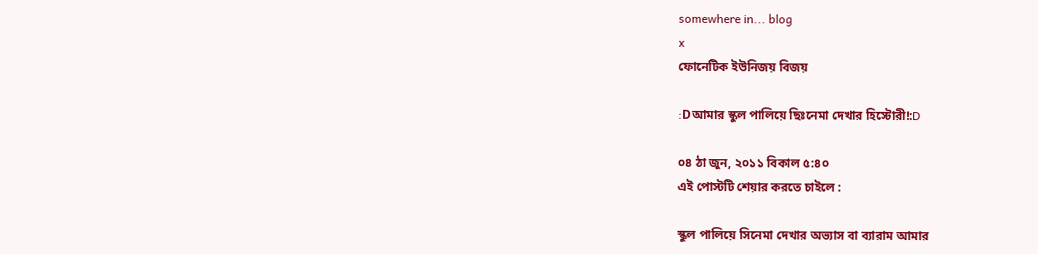somewhere in... blog
x
ফোনেটিক ইউনিজয় বিজয়

:Dআমার স্কুল পালিয়ে ছিঃনেমা দেখার হিস্টোরী!:D

০৪ ঠা জুন, ২০১১ বিকাল ৫:৪০
এই পোস্টটি শেয়ার করতে চাইলে :

স্কুল পালিয়ে সিনেমা দেখার অভ্যাস বা ব্যারাম আমার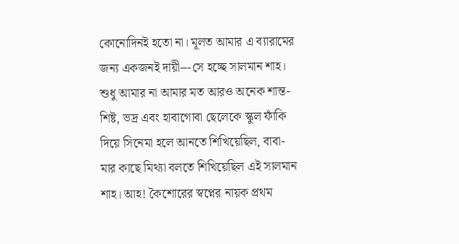কোনোদিনই হতো না। মূলত আমার এ ব্যারামের জন্য একজনই দায়ী---সে হচ্ছে সালমান শাহ। শুধু আমার না আমার মত আরও অনেক শান্ত-শিষ্ট, ভদ্র এবং হাবাগোবা ছেলেকে স্কুল ফাঁকি দিয়ে সিনেমা হলে আনতে শিখিয়েছিল, বাবা-মার কাছে মিথ্যা বলতে শিখিয়েছিল এই সালমান শাহ। আহ! কৈশোরের স্বপ্নের নায়ক প্রথম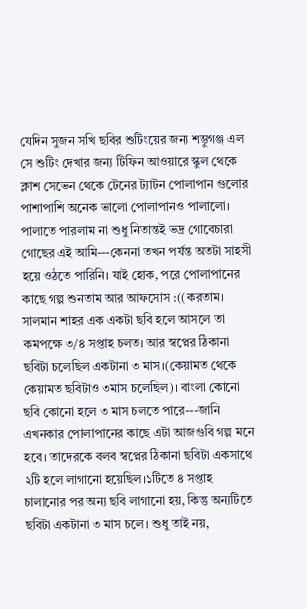যেদিন সুজন সখি ছবির শুটিংয়ের জন্য শম্ভুগঞ্জ এল সে শুটিং দেখার জন্য টিফিন আওয়ারে স্কুল থেকে ক্লাশ সেভেন থেকে টেনের ট্যাটন পোলাপান গুলোর পাশাপাশি অনেক ভালো পোলাপানও পালালো। পালাতে পারলাম না শুধু নিতান্তই ভদ্র গোবেচারা গোছের এই আমি---কেননা তখন পর্যন্ত অতটা সাহসী হয়ে ওঠতে পারিনি। যাই হোক, পরে পোলাপানের কাছে গল্প শুনতাম আর আফসোস :((করতাম।
সালমান শাহর এক একটা ছবি হলে আসলে তা কমপক্ষে ৩/৪ সপ্তাহ চলত। আর স্বপ্নের ঠিকানা ছবিটা চলেছিল একটানা ৩ মাস।(কেয়ামত থেকে কেয়ামত ছবিটাও ৩মাস চলেছিল)। বাংলা কোনো ছবি কোনো হলে ৩ মাস চলতে পারে---জানি এখনকার পোলাপানের কাছে এটা আজগুবি গল্প মনে হবে। তাদেরকে বলব স্বপ্নের ঠিকানা ছবিটা একসাথে ২টি হলে লাগানো হয়েছিল।১টিতে ৪ সপ্তাহ চালানোর পর অন্য ছবি লাগানো হয়, কিন্তু অন্যটিতে ছবিটা একটানা ৩ মাস চলে। শুধু তাই নয়,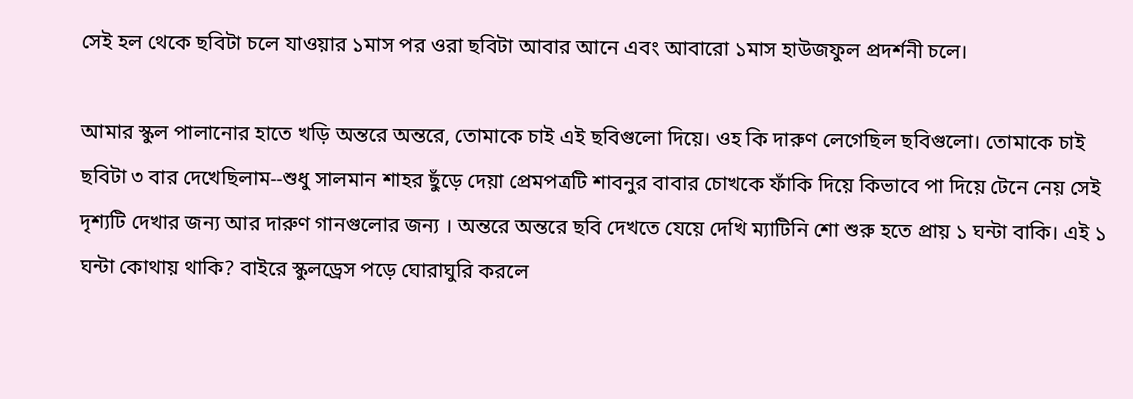সেই হল থেকে ছবিটা চলে যাওয়ার ১মাস পর ওরা ছবিটা আবার আনে এবং আবারো ১মাস হাউজফুল প্রদর্শনী চলে।

আমার স্কুল পালানোর হাতে খড়ি অন্তরে অন্তরে, তোমাকে চাই এই ছবিগুলো দিয়ে। ওহ কি দারুণ লেগেছিল ছবিগুলো। তোমাকে চাই ছবিটা ৩ বার দেখেছিলাম--শুধু সালমান শাহর ছুঁড়ে দেয়া প্রেমপত্রটি শাবনুর বাবার চোখকে ফাঁকি দিয়ে কিভাবে পা দিয়ে টেনে নেয় সেই দৃশ্যটি দেখার জন্য আর দারুণ গানগুলোর জন্য । অন্তরে অন্তরে ছবি দেখতে যেয়ে দেখি ম্যাটিনি শো শুরু হতে প্রায় ১ ঘন্টা বাকি। এই ১ ঘন্টা কোথায় থাকি? বাইরে স্কুলড্রেস পড়ে ঘোরাঘুরি করলে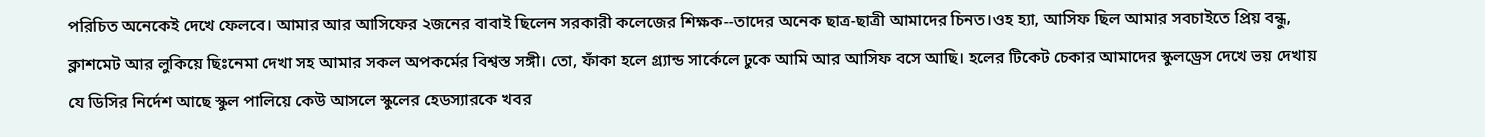পরিচিত অনেকেই দেখে ফেলবে। আমার আর আসিফের ২জনের বাবাই ছিলেন সরকারী কলেজের শিক্ষক--তাদের অনেক ছাত্র-ছাত্রী আমাদের চিনত।ওহ হ্যা, আসিফ ছিল আমার সবচাইতে প্রিয় বন্ধু, ক্লাশমেট আর লুকিয়ে ছিঃনেমা দেখা সহ আমার সকল অপকর্মের বিশ্বস্ত সঙ্গী। তো, ফাঁকা হলে গ্র্যান্ড সার্কেলে ঢুকে আমি আর আসিফ বসে আছি। হলের টিকেট চেকার আমাদের স্কুলড্রেস দেখে ভয় দেখায় যে ডিসির নির্দেশ আছে স্কুল পালিয়ে কেউ আসলে স্কুলের হেডস্যারকে খবর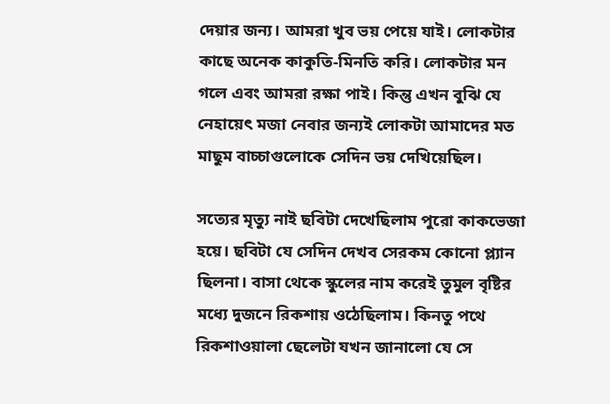দেয়ার জন্য। আমরা খুব ভয় পেয়ে যাই। লোকটার কাছে অনেক কাকুতি-মিনতি করি। লোকটার মন গলে এবং আমরা রক্ষা পাই। কিন্তু এখন বুঝি যে নেহায়েৎ মজা নেবার জন্যই লোকটা আমাদের মত মাছুম বাচ্চাগুলোকে সেদিন ভয় দেখিয়েছিল।

সত্যের মৃত্যু নাই ছবিটা দেখেছিলাম পুরো কাকভেজা হয়ে। ছবিটা যে সেদিন দেখব সেরকম কোনো প্ল্যান ছিলনা। বাসা থেকে স্কুলের নাম করেই তুমুল বৃষ্টির মধ্যে দুজনে রিকশায় ওঠেছিলাম। কিনতু পথে রিকশাওয়ালা ছেলেটা যখন জানালো যে সে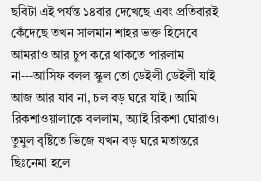ছবিটা এই পর্যন্ত ১৪বার দেখেছে এবং প্রতিবারই কেঁদেছে তখন সালমান শাহর ভক্ত হিসেবে আমরাও আর চুপ করে থাকতে পারলাম না---আসিফ বলল স্কুল তো ডেইলী ডেইলী যাই আজ আর যাব না, চল বড় ঘরে যাই । আমি রিকশাওয়ালাকে বললাম, অ্যাই রিকশা ঘোরাও। তুমুল বৃষ্টিতে ভিজে যখন বড় ঘরে মতান্তরে ছিঃনেমা হলে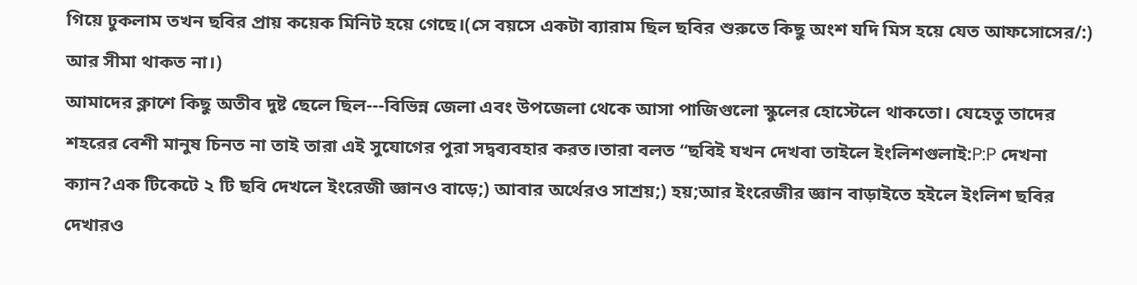গিয়ে ঢুকলাম তখন ছবির প্রায় কয়েক মিনিট হয়ে গেছে।(সে বয়সে একটা ব্যারাম ছিল ছবির শুরুতে কিছু অংশ যদি মিস হয়ে যেত আফসোসের/:) আর সীমা থাকত না।)
আমাদের ক্লাশে কিছু অতীব দুষ্ট ছেলে ছিল---বিভিন্ন জেলা এবং উপজেলা থেকে আসা পাজিগুলো স্কুলের হোস্টেলে থাকতো। যেহেতু তাদের শহরের বেশী মানুষ চিনত না তাই তারা এই সুযোগের পুরা সদ্বব্যবহার করত।তারা বলত ‘‘ছবিই যখন দেখবা তাইলে ইংলিশগুলাই:P:P দেখনা ক্যান?এক টিকেটে ২ টি ছবি দেখলে ইংরেজী জ্ঞানও বাড়ে;) আবার অর্থেরও সাশ্রয়;) হয়;আর ইংরেজীর জ্ঞান বাড়াইতে হইলে ইংলিশ ছবির দেখারও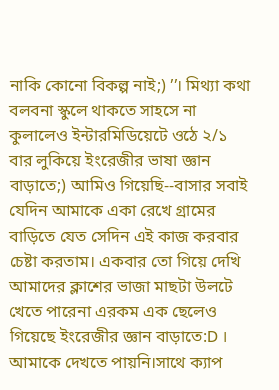নাকি কোনো বিকল্প নাই;) ’’। মিথ্যা কথা বলবনা স্কুলে থাকতে সাহসে না কুলালেও ইন্টারমিডিয়েটে ওঠে ২/১ বার লুকিয়ে ইংরেজীর ভাষা জ্ঞান বাড়াতে;) আমিও গিয়েছি--বাসার সবাই যেদিন আমাকে একা রেখে গ্রামের বাড়িতে যেত সেদিন এই কাজ করবার চেষ্টা করতাম। একবার তো গিয়ে দেখি আমাদের ক্লাশের ভাজা মাছটা উলটে খেতে পারেনা এরকম এক ছেলেও গিয়েছে ইংরেজীর জ্ঞান বাড়াতে:D । আমাকে দেখতে পায়নি।সাথে ক্যাপ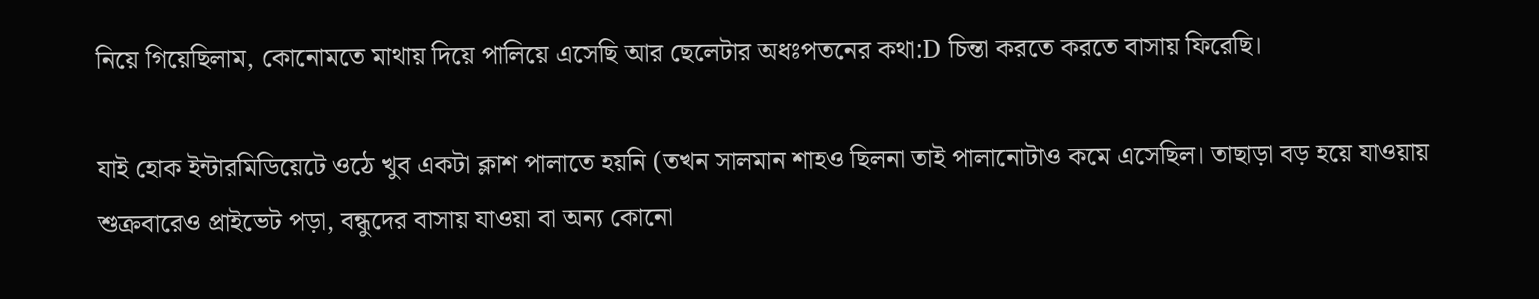নিয়ে গিয়েছিলাম, কোনোমতে মাথায় দিয়ে পালিয়ে এসেছি আর ছেলেটার অধঃপতনের কথা:D চিন্তা করতে করতে বাসায় ফিরেছি।

যাই হোক ইন্টারমিডিয়েটে ওঠে খুব একটা ক্লাশ পালাতে হয়নি (তখন সালমান শাহও ছিলনা তাই পালানোটাও কমে এসেছিল। তাছাড়া বড় হয়ে যাওয়ায় শুক্রবারেও প্রাইভেট পড়া, বন্ধুদের বাসায় যাওয়া বা অন্য কোনো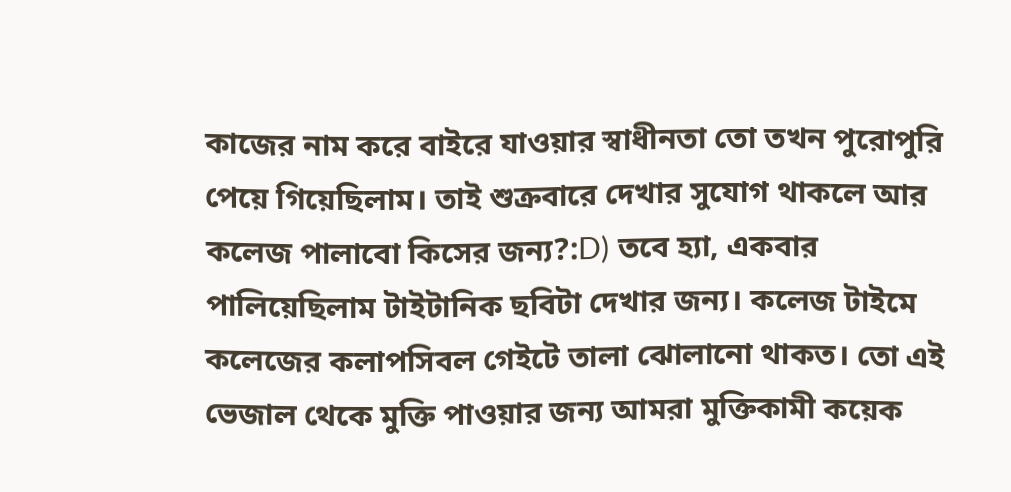কাজের নাম করে বাইরে যাওয়ার স্বাধীনতা তো তখন পুরোপুরি পেয়ে গিয়েছিলাম। তাই শুক্রবারে দেখার সুযোগ থাকলে আর কলেজ পালাবো কিসের জন্য?:D) তবে হ্যা, একবার পালিয়েছিলাম টাইটানিক ছবিটা দেখার জন্য। কলেজ টাইমে কলেজের কলাপসিবল গেইটে তালা ঝোলানো থাকত। তো এই ভেজাল থেকে মুক্তি পাওয়ার জন্য আমরা মুক্তিকামী কয়েক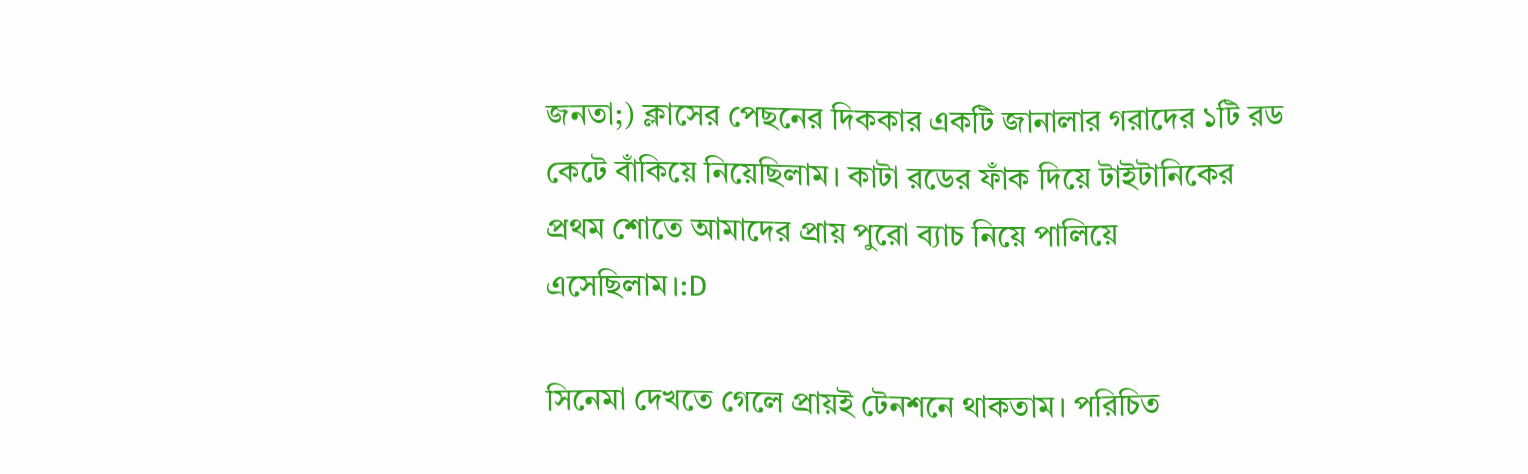জনতা;) ক্লাসের পেছনের দিককার একটি জানালার গরাদের ১টি রড কেটে বাঁকিয়ে নিয়েছিলাম। কাটা রডের ফাঁক দিয়ে টাইটানিকের প্রথম শোতে আমাদের প্রায় পুরো ব্যাচ নিয়ে পালিয়ে এসেছিলাম।:D

সিনেমা দেখতে গেলে প্রায়ই টেনশনে থাকতাম। পরিচিত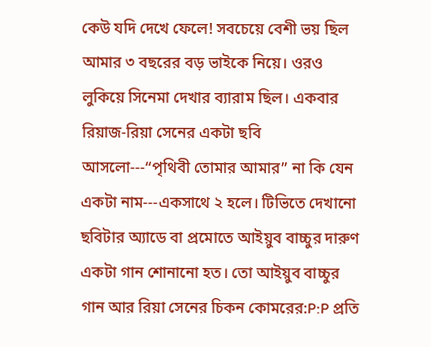কেউ যদি দেখে ফেলে! সবচেয়ে বেশী ভয় ছিল আমার ৩ বছরের বড় ভাইকে নিয়ে। ওরও লুকিয়ে সিনেমা দেখার ব্যারাম ছিল। একবার রিয়াজ-রিয়া সেনের একটা ছবি আসলো---‘‘পৃথিবী তোমার আমার’’ না কি যেন একটা নাম---একসাথে ২ হলে। টিভিতে দেখানো ছবিটার অ্যাডে বা প্রমোতে আইয়ুব বাচ্চুর দারুণ একটা গান শোনানো হত। তো আইয়ুব বাচ্চুর গান আর রিয়া সেনের চিকন কোমরের:P:P প্রতি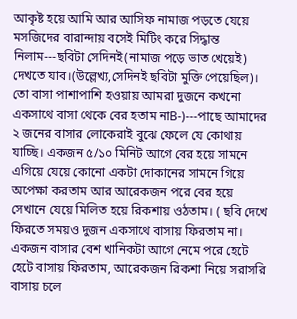আকৃষ্ট হয়ে আমি আর আসিফ নামাজ পড়তে যেয়ে মসজিদের বারান্দায় বসেই মিটিং করে সিদ্ধান্ত নিলাম---ছবিটা সেদিনই(নামাজ পড়ে ভাত খেয়েই) দেখতে যাব।(উল্লেখ্য,সেদিনই ছবিটা মুক্তি পেয়েছিল)। তো বাসা পাশাপাশি হওয়ায় আমরা দুজনে কখনো একসাথে বাসা থেকে বের হতাম নাB-)---পাছে আমাদের ২ জনের বাসার লোকেরাই বুঝে ফেলে যে কোথায় যাচ্ছি। একজন ৫/১০ মিনিট আগে বের হয়ে সামনে এগিয়ে যেয়ে কোনো একটা দোকানের সামনে গিয়ে অপেক্ষা করতাম আর আরেকজন পরে বের হয়ে সেখানে যেয়ে মিলিত হয়ে রিকশায় ওঠতাম। ( ছবি দেখে ফিরতে সময়ও দুজন একসাথে বাসায় ফিরতাম না। একজন বাসার বেশ খানিকটা আগে নেমে পরে হেটে হেটে বাসায় ফিরতাম, আরেকজন রিকশা নিয়ে সরাসরি বাসায় চলে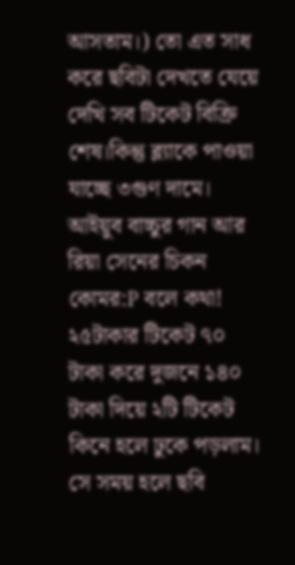আসতাম।) তো এত সাধ করে ছবিটা দেখতে যেয়ে দেখি সব টিকেট বিক্রি শেষ।কিন্তু ব্ল্যাকে পাওয়া যাচ্ছে ৩গুণ দামে। আইয়ুব বাচ্চুর গান আর রিয়া সেনের চিকন কোমর:P বলে কথা! ২৫টাকার টিকেট ৭০ টাকা করে দুজনে ১৪০ টাকা দিয়ে ২টি টিকেট কিনে হলে ঢুকে পড়লাম। সে সময় হলে ছবি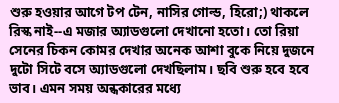শুরু হওয়ার আগে টপ টেন, নাসির গোল্ড, হিরো;) থাকলে রিস্ক নাই--এ মজার অ্যাডগুলো দেখানো হতো। তো রিয়া সেনের চিকন কোমর দেখার অনেক আশা বুকে নিয়ে দুজনে দুটো সিটে বসে অ্যাডগুলো দেখছিলাম। ছবি শুরু হবে হবে ভাব। এমন সময় অন্ধকারের মধ্যে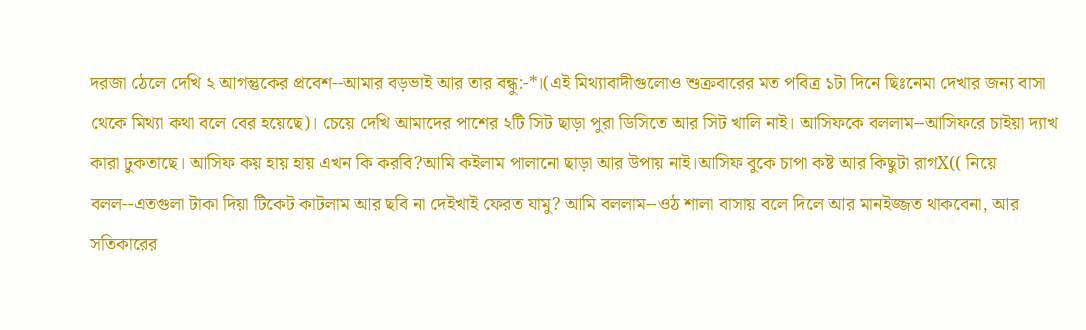দরজা ঠেলে দেখি ২ আগন্তুকের প্রবেশ--আমার বড়ভাই আর তার বন্ধু:-*।(এই মিথ্যাবাদীগুলোও শুক্রবারের মত পবিত্র ১টা দিনে ছিঃনেমা দেখার জন্য বাসা থেকে মিথ্যা কথা বলে বের হয়েছে)। চেয়ে দেখি আমাদের পাশের ২টি সিট ছাড়া পুরা ডিসিতে আর সিট খালি নাই। আসিফকে বললাম--আসিফরে চাইয়া দ্যাখ কারা ঢুকতাছে। আসিফ কয় হায় হায় এখন কি করবি?আমি কইলাম পালানো ছাড়া আর উপায় নাই।আসিফ বুকে চাপা কষ্ট আর কিছুটা রাগX(( নিয়ে বলল--এতগুলা টাকা দিয়া টিকেট কাটলাম আর ছবি না দেইখাই ফেরত যামু? আমি বললাম--ওঠ শালা বাসায় বলে দিলে আর মানইজ্জত থাকবেনা, আর সতিকারের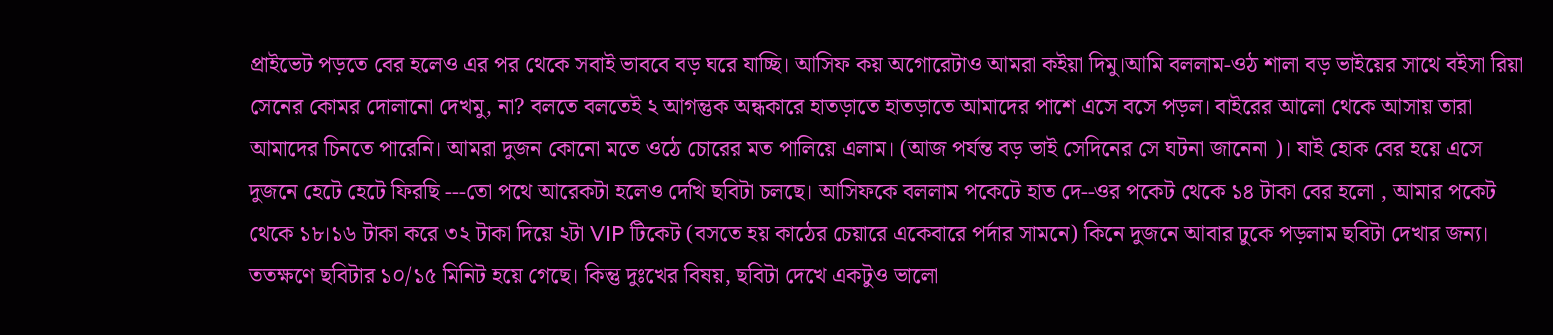প্রাইভেট পড়তে বের হলেও এর পর থেকে সবাই ভাববে বড় ঘরে যাচ্ছি। আসিফ কয় অগোরেটাও আমরা কইয়া দিমু।আমি বললাম-ওঠ শালা বড় ভাইয়ের সাথে বইসা রিয়া সেনের কোমর দোলানো দেখমু, না? বলতে বলতেই ২ আগন্তুক অন্ধকারে হাতড়াতে হাতড়াতে আমাদের পাশে এসে বসে পড়ল। বাইরের আলো থেকে আসায় তারা আমাদের চিনতে পারেনি। আমরা দুজন কোনো মতে ওঠে চোরের মত পালিয়ে এলাম। (আজ পর্যন্ত বড় ভাই সেদিনের সে ঘটনা জানেনা )। যাই হোক বের হয়ে এসে দুজনে হেটে হেটে ফিরছি ---তো পথে আরেকটা হলেও দেখি ছবিটা চলছে। আসিফকে বললাম পকেটে হাত দে--ওর পকেট থেকে ১৪ টাকা বের হলো , আমার পকেট থেকে ১৮।১৬ টাকা করে ৩২ টাকা দিয়ে ২টা VIP টিকেট (বসতে হয় কাঠের চেয়ারে একেবারে পর্দার সামনে) কিনে দুজনে আবার ঢুকে পড়লাম ছবিটা দেখার জন্য। ততক্ষণে ছবিটার ১০/১৫ মিনিট হয়ে গেছে। কিন্তু দুঃখের বিষয়, ছবিটা দেখে একটুও ভালো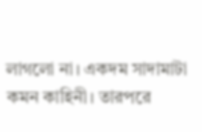লাগলো না। একদম সাদামাটা কমন কাহিনী। তারপরে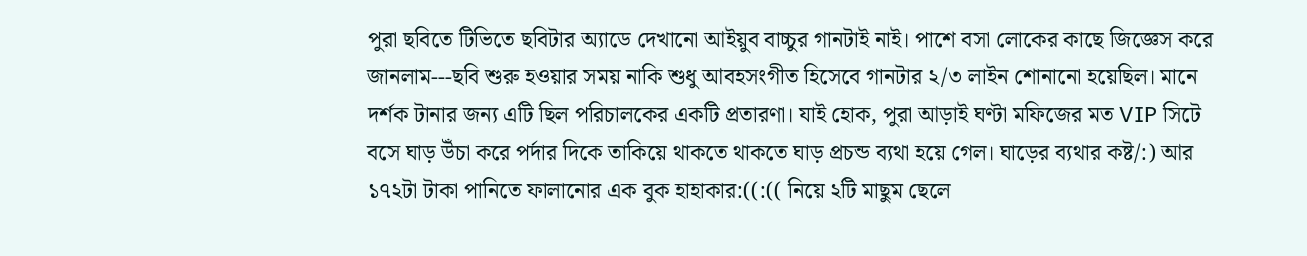পুরা ছবিতে টিভিতে ছবিটার অ্যাডে দেখানো আইয়ুব বাচ্চুর গানটাই নাই। পাশে বসা লোকের কাছে জিজ্ঞেস করে জানলাম---ছবি শুরু হওয়ার সময় নাকি শুধু আবহসংগীত হিসেবে গানটার ২/৩ লাইন শোনানো হয়েছিল। মানে দর্শক টানার জন্য এটি ছিল পরিচালকের একটি প্রতারণা। যাই হোক, পুরা আড়াই ঘণ্টা মফিজের মত VIP সিটে বসে ঘাড় উঁচা করে পর্দার দিকে তাকিয়ে থাকতে থাকতে ঘাড় প্রচন্ড ব্যথা হয়ে গেল। ঘাড়ের ব্যথার কষ্ট/:) আর ১৭২টা টাকা পানিতে ফালানোর এক বুক হাহাকার:((:(( নিয়ে ২টি মাছুম ছেলে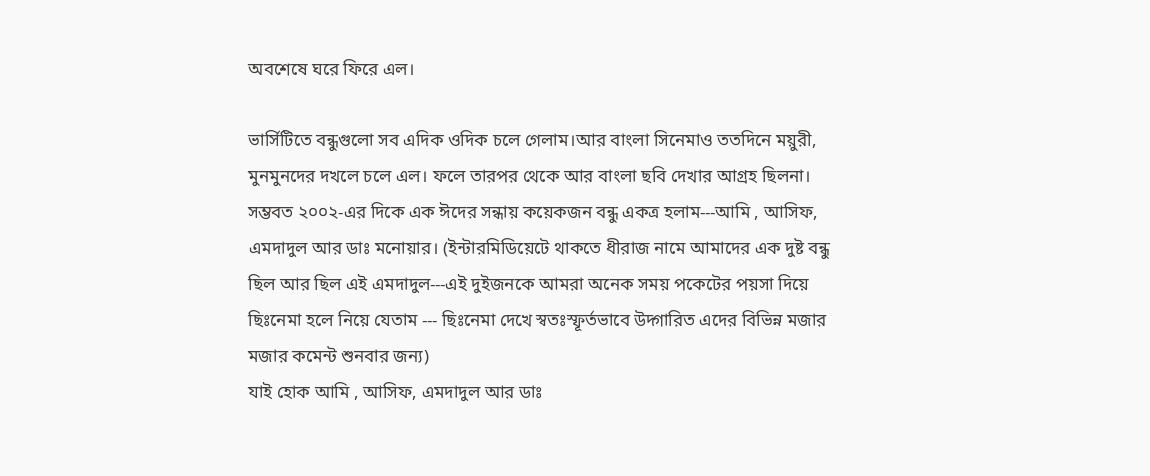অবশেষে ঘরে ফিরে এল।

ভার্সিটিতে বন্ধুগুলো সব এদিক ওদিক চলে গেলাম।আর বাংলা সিনেমাও ততদিনে ময়ুরী, মুনমুনদের দখলে চলে এল। ফলে তারপর থেকে আর বাংলা ছবি দেখার আগ্রহ ছিলনা। সম্ভবত ২০০২-এর দিকে এক ঈদের সন্ধায় কয়েকজন বন্ধু একত্র হলাম---আমি , আসিফ, এমদাদুল আর ডাঃ মনোয়ার। (ইন্টারমিডিয়েটে থাকতে ধীরাজ নামে আমাদের এক দুষ্ট বন্ধু ছিল আর ছিল এই এমদাদুল---এই দুইজনকে আমরা অনেক সময় পকেটের পয়সা দিয়ে ছিঃনেমা হলে নিয়ে যেতাম --- ছিঃনেমা দেখে স্বতঃস্ফূর্তভাবে উদ্গারিত এদের বিভিন্ন মজার মজার কমেন্ট শুনবার জন্য)
যাই হোক আমি , আসিফ, এমদাদুল আর ডাঃ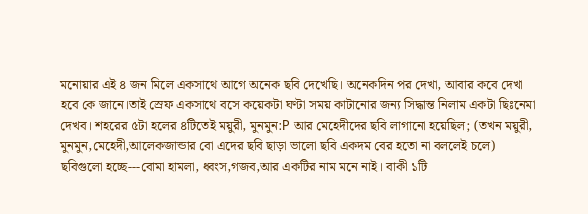মনোয়ার এই ৪ জন মিলে একসাথে আগে অনেক ছবি দেখেছি। অনেকদিন পর দেখা, আবার কবে দেখা হবে কে জানে।তাই স্রেফ একসাথে বসে কয়েকটা ঘণ্টা সময় কাটানোর জন্য সিদ্ধান্ত নিলাম একটা ছিঃনেমা দেখব। শহরের ৫টা হলের ৪টিতেই ময়ুরী, মুনমুন:P আর মেহেদীদের ছবি লাগানো হয়েছিল; (তখন ময়ুরী, মুনমুন,মেহেদী,আলেকজান্ডার বো এদের ছবি ছাড়া ভালো ছবি একদম বের হতো না বললেই চলে) ছবিগুলো হচ্ছে---বোমা হামলা, ধ্বংস,গজব,আর একটির নাম মনে নাই। বাকী ১টি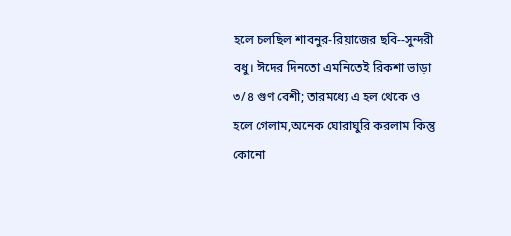হলে চলছিল শাবনুর-রিয়াজের ছবি--সুন্দরী বধু। ঈদের দিনতো এমনিতেই রিকশা ভাড়া ৩/৪ গুণ বেশী; তারমধ্যে এ হল থেকে ও হলে গেলাম,অনেক ঘোরাঘুরি করলাম কিন্তু কোনো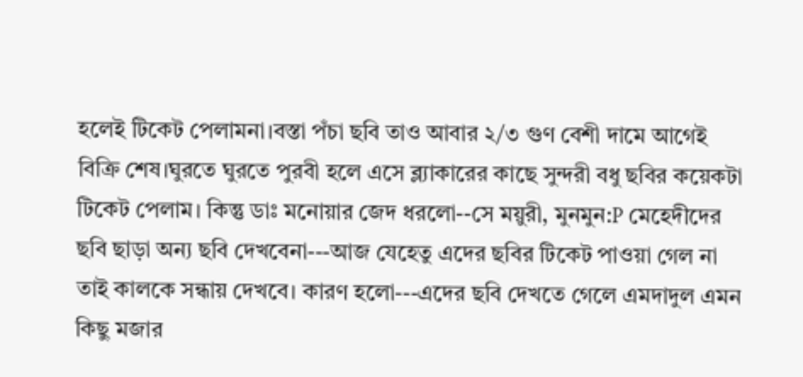হলেই টিকেট পেলামনা।বস্তা পঁচা ছবি তাও আবার ২/৩ গুণ বেশী দামে আগেই বিক্রি শেষ।ঘুরতে ঘুরতে পুরবী হলে এসে ব্ল্যাকারের কাছে সুন্দরী বধু ছবির কয়েকটা টিকেট পেলাম। কিন্তু ডাঃ মনোয়ার জেদ ধরলো--সে ময়ুরী, মুনমুন:P মেহেদীদের ছবি ছাড়া অন্য ছবি দেখবেনা---আজ যেহেতু এদের ছবির টিকেট পাওয়া গেল না তাই কালকে সন্ধায় দেখবে। কারণ হলো---এদের ছবি দেখতে গেলে এমদাদুল এমন কিছু মজার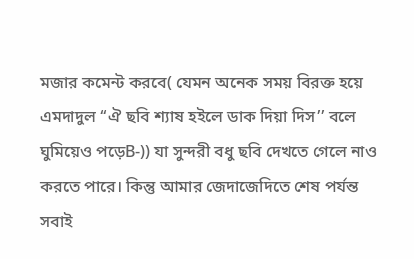মজার কমেন্ট করবে( যেমন অনেক সময় বিরক্ত হয়ে এমদাদুল ‘‘ঐ ছবি শ্যাষ হইলে ডাক দিয়া দিস’’ বলে ঘুমিয়েও পড়েB-)) যা সুন্দরী বধু ছবি দেখতে গেলে নাও করতে পারে। কিন্তু আমার জেদাজেদিতে শেষ পর্যন্ত সবাই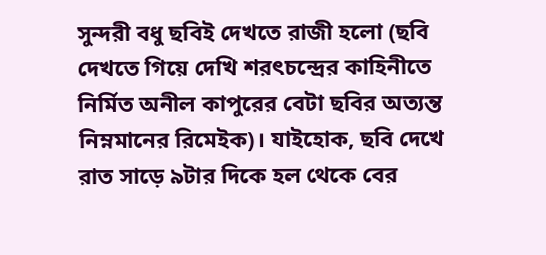সুন্দরী বধু ছবিই দেখতে রাজী হলো (ছবি দেখতে গিয়ে দেখি শরৎচন্দ্রের কাহিনীতে নির্মিত অনীল কাপুরের বেটা ছবির অত্যন্ত নিম্নমানের রিমেইক)। যাইহোক, ছবি দেখে রাত সাড়ে ৯টার দিকে হল থেকে বের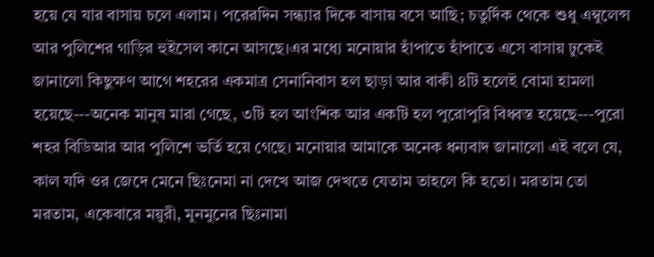হয়ে যে যার বাসায় চলে এলাম। পরেরদিন সন্ধ্যার দিকে বাসায় বসে আছি; চতুর্দিক থেকে শুধু এম্বুলেন্স আর পুলিশের গাড়ির হুইসেল কানে আসছে।এর মধ্যে মনোয়ার হাঁপাতে হাঁপাতে এসে বাসায় ঢুকেই জানালো কিছুক্ষণ আগে শহরের একমাত্র সেনানিবাস হল ছাড়া আর বাকী ৪টি হলেই বোমা হামলা হয়েছে---অনেক মানুষ মারা গেছে, ৩টি হল আংশিক আর একটি হল পুরোপুরি বিধ্বস্ত হয়েছে---পুরো শহর বিডিআর আর পুলিশে ভর্তি হয়ে গেছে। মনোয়ার আমাকে অনেক ধন্যবাদ জানালো এই বলে যে, কাল যদি ওর জেদে মেনে ছিঃনেমা না দেখে আজ দেখতে যেতাম তাহলে কি হতো। মরতাম তো মরতাম, একেবারে ময়ুরী, মুনমুনের ছিঃনামা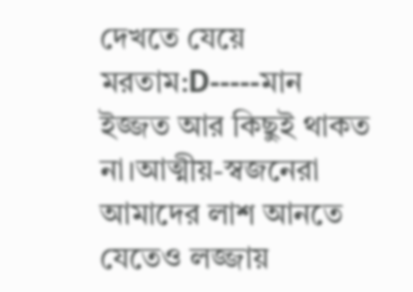দেখতে যেয়ে মরতাম:D-----মান ইজ্জত আর কিছুই থাকত না।আত্মীয়-স্বজনেরা আমাদের লাশ আনতে যেতেও লজ্জায়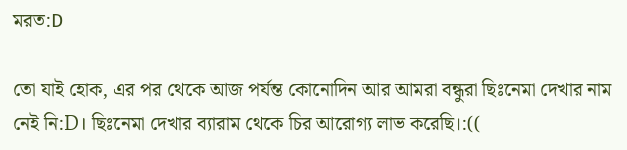মরত:D

তো যাই হোক, এর পর থেকে আজ পর্যন্ত কোনোদিন আর আমরা বন্ধুরা ছিঃনেমা দেখার নাম নেই নি:D। ছিঃনেমা দেখার ব্যারাম থেকে চির আরোগ্য লাভ করেছি।:((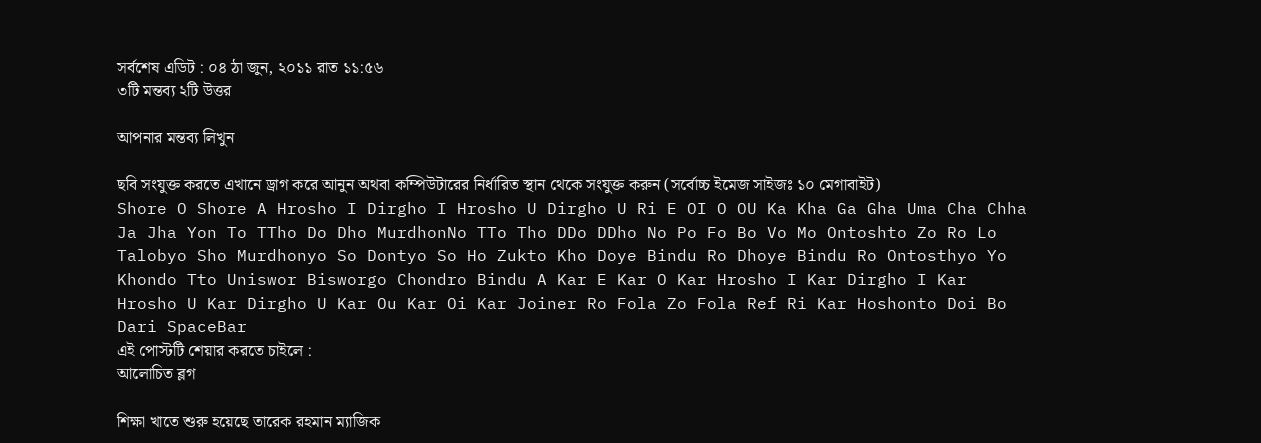সর্বশেষ এডিট : ০৪ ঠা জুন, ২০১১ রাত ১১:৫৬
৩টি মন্তব্য ২টি উত্তর

আপনার মন্তব্য লিখুন

ছবি সংযুক্ত করতে এখানে ড্রাগ করে আনুন অথবা কম্পিউটারের নির্ধারিত স্থান থেকে সংযুক্ত করুন (সর্বোচ্চ ইমেজ সাইজঃ ১০ মেগাবাইট)
Shore O Shore A Hrosho I Dirgho I Hrosho U Dirgho U Ri E OI O OU Ka Kha Ga Gha Uma Cha Chha Ja Jha Yon To TTho Do Dho MurdhonNo TTo Tho DDo DDho No Po Fo Bo Vo Mo Ontoshto Zo Ro Lo Talobyo Sho Murdhonyo So Dontyo So Ho Zukto Kho Doye Bindu Ro Dhoye Bindu Ro Ontosthyo Yo Khondo Tto Uniswor Bisworgo Chondro Bindu A Kar E Kar O Kar Hrosho I Kar Dirgho I Kar Hrosho U Kar Dirgho U Kar Ou Kar Oi Kar Joiner Ro Fola Zo Fola Ref Ri Kar Hoshonto Doi Bo Dari SpaceBar
এই পোস্টটি শেয়ার করতে চাইলে :
আলোচিত ব্লগ

শিক্ষা খাতে শুরু হয়েছে তারেক রহমান ম্যাজিক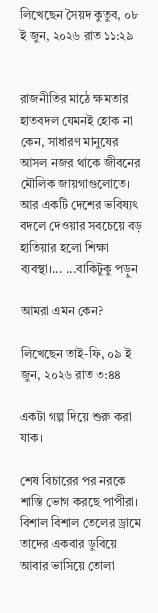লিখেছেন সৈয়দ কুতুব, ০৮ ই জুন, ২০২৬ রাত ১১:২৯


রাজনীতির মাঠে ক্ষমতার হাতবদল যেমনই হোক না কেন, সাধারণ মানুষের আসল নজর থাকে জীবনের মৌলিক জায়গাগুলোতে। আর একটি দেশের ভবিষ্যৎ বদলে দেওয়ার সবচেয়ে বড় হাতিয়ার হলো শিক্ষা ব্যবস্থা।... ...বাকিটুকু পড়ুন

আমরা এমন কেন?

লিখেছেন তাই-ফি, ০৯ ই জুন, ২০২৬ রাত ৩:৪৪

একটা গল্প দিয়ে শুরু করা যাক।

শেষ বিচারের পর নরকে শাস্তি ভোগ করছে পাপীরা। বিশাল বিশাল তেলের ড্রামে তাদের একবার ডুবিয়ে আবার ভাসিয়ে তোলা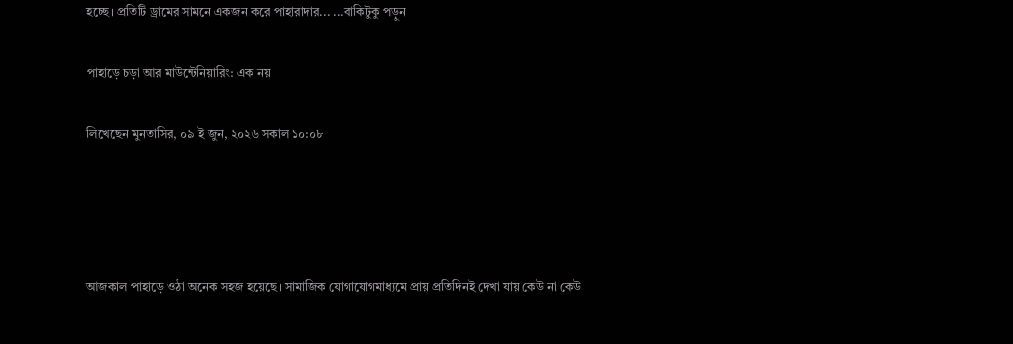হচ্ছে। প্রতিটি ড্রামের সামনে একজন করে পাহারাদার... ...বাকিটুকু পড়ুন

পাহাড়ে চড়া আর মাউন্টেনিয়ারিং: এক নয়

লিখেছেন মুনতাসির, ০৯ ই জুন, ২০২৬ সকাল ১০:০৮




আজকাল পাহাড়ে ওঠা অনেক সহজ হয়েছে। সামাজিক যোগাযোগমাধ্যমে প্রায় প্রতিদিনই দেখা যায় কেউ না কেউ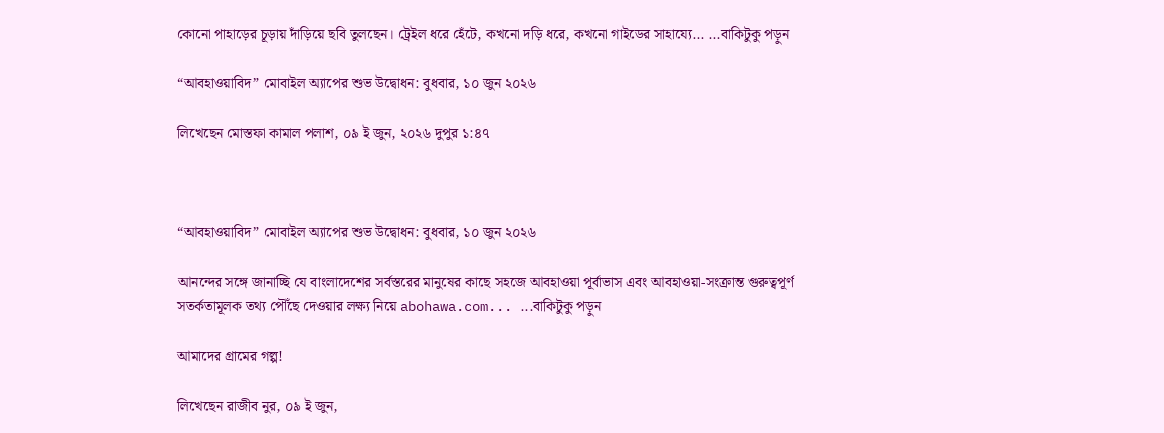কোনো পাহাড়ের চূড়ায় দাঁড়িয়ে ছবি তুলছেন। ট্রেইল ধরে হেঁটে, কখনো দড়ি ধরে, কখনো গাইডের সাহায্যে... ...বাকিটুকু পড়ুন

“আবহাওয়াবিদ” মোবাইল অ্যাপের শুভ উদ্বোধন: বুধবার, ১০ জুন ২০২৬

লিখেছেন মোস্তফা কামাল পলাশ, ০৯ ই জুন, ২০২৬ দুপুর ১:৪৭



“আবহাওয়াবিদ” মোবাইল অ্যাপের শুভ উদ্বোধন: বুধবার, ১০ জুন ২০২৬

আনন্দের সঙ্গে জানাচ্ছি যে বাংলাদেশের সর্বস্তরের মানুষের কাছে সহজে আবহাওয়া পূর্বাভাস এবং আবহাওয়া-সংক্রান্ত গুরুত্বপূর্ণ সতর্কতামূলক তথ্য পৌঁছে দেওয়ার লক্ষ্য নিয়ে abohawa.com... ...বাকিটুকু পড়ুন

আমাদের গ্রামের গল্প!

লিখেছেন রাজীব নুর, ০৯ ই জুন,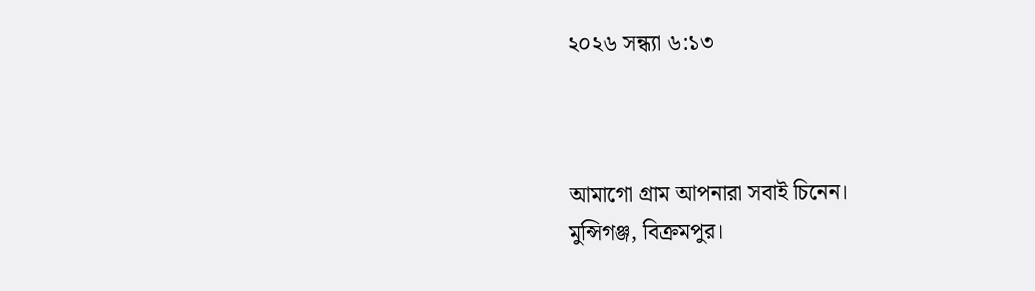২০২৬ সন্ধ্যা ৬:১৩



আমাগো গ্রাম আপনারা সবাই চিনেন।
মুন্সিগঞ্জ, বিক্রমপুর।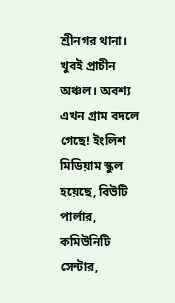শ্রীনগর থানা। খুবই প্রাচীন অঞ্চল। অবশ্য এখন গ্রাম বদলে গেছে! ইংলিশ মিডিয়াম স্কুল হয়েছে, বিউটি পার্লার, কমিউনিটি সেন্টার,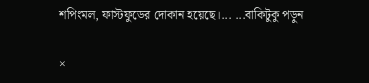শপিংমল, ফাস্টফুডের দোকান হয়েছে।... ...বাকিটুকু পড়ুন

×